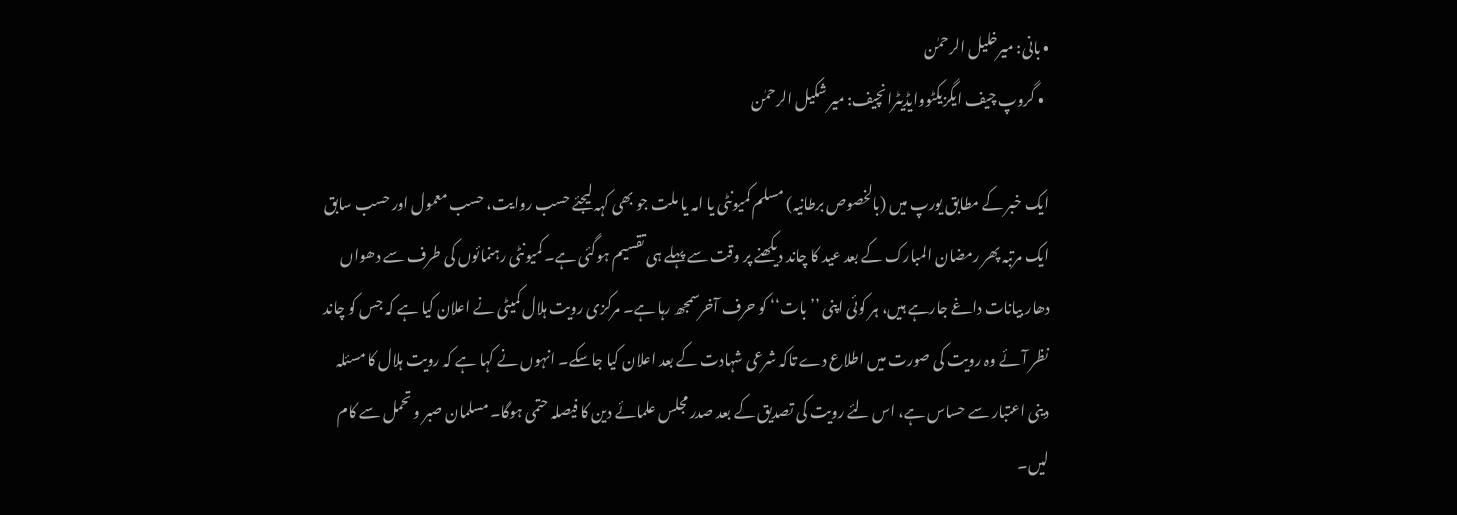• بانی: میرخلیل الرحمٰن
  • گروپ چیف ایگزیکٹووایڈیٹرانچیف: میر شکیل الرحمٰن

ایک خبر کے مطابق یورپ میں (بالخصوص برطانیہ) مسلم کمیونٹی یا امہ یا ملت جو بھی کہہ لیجئے حسب روایت، حسب معمول اور حسب سابق ایک مرتبہ پھر رمضان المبارک کے بعد عید کا چاند دیکھنے پر وقت سے پہلے ہی تقسیم ہوگئی ہے۔ کمیونٹی رہنمائوں کی طرف سے دھواں دھار بیانات داغے جارہے ہیں، ہر کوئی اپنی ’’بات‘‘ کو حرف آخرسمجھ رہا ہے۔ مرکزی رویت ہلال کمیٹی نے اعلان کیا ہے کہ جس کو چاند نظر آئے وہ رویت کی صورت میں اطلاع دے تاکہ شرعی شہادت کے بعد اعلان کیا جاسکے۔ انہوں نے کہا ہے کہ رویت ہلال کا مسئلہ دینی اعتبار سے حساس ہے، اس لئے رویت کی تصدیق کے بعد صدر مجلس علمائے دین کا فیصلہ حتمی ہوگا۔ مسلمان صبر و تحمل سے کام لیں۔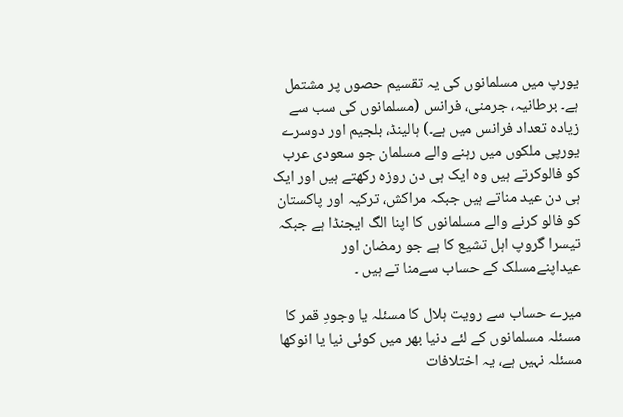یورپ میں مسلمانوں کی یہ تقسیم حصوں پر مشتمل ہے۔ برطانیہ، جرمنی، فرانس (مسلمانوں کی سب سے زیادہ تعداد فرانس میں ہے۔) ہالینڈ، بلجیم اور دوسرے یورپی ملکوں میں رہنے والے مسلمان جو سعودی عرب کو فالوکرتے ہیں وہ ایک ہی دن روزہ رکھتے ہیں اور ایک ہی دن عید مناتے ہیں جبکہ مراکش، ترکیہ اور پاکستان کو فالو کرنے والے مسلمانوں کا اپنا الگ ایجنڈا ہے جبکہ تیسرا گروپ اہل تشیع کا ہے جو رمضان اور عیداپنےمسلک کے حساب سےمنا تے ہیں ۔

میرے حساب سے رویت ہلال کا مسئلہ یا وجودِ قمر کا مسئلہ مسلمانوں کے لئے دنیا بھر میں کوئی نیا یا انوکھا مسئلہ نہیں ہے، یہ اختلافات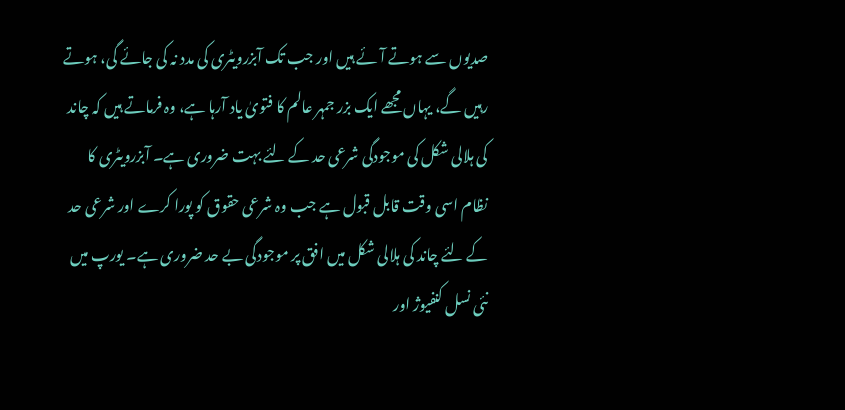صدیوں سے ہوتے آئے ہیں اور جب تک آبزرویٹری کی مدد نہ کی جائے گی، ہوتے رہیں گے، یہاں مجھے ایک بزر جمہر عالم کا فتویٰ یاد آرہا ہے، وہ فرماتے ہیں کہ چاند کی ہلالی شکل کی موجودگی شرعی حد کے لئے بہت ضروری ہے۔ آبزرویٹری کا نظام اسی وقت قابل قبول ہے جب وہ شرعی حقوق کو پورا کرے اور شرعی حد کے لئے چاند کی ہلالی شکل میں افق پر موجودگی بے حد ضروری ہے۔ یورپ میں نئی نسل کنفیوژ اور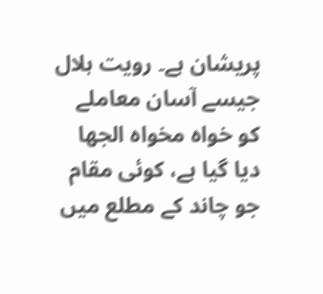پریشان ہے۔ رویت ہلال جیسے آسان معاملے کو خواہ مخواہ الجھا دیا گیا ہے، کوئی مقام جو چاند کے مطلع میں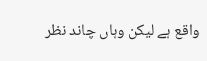واقع ہے لیکن وہاں چاند نظر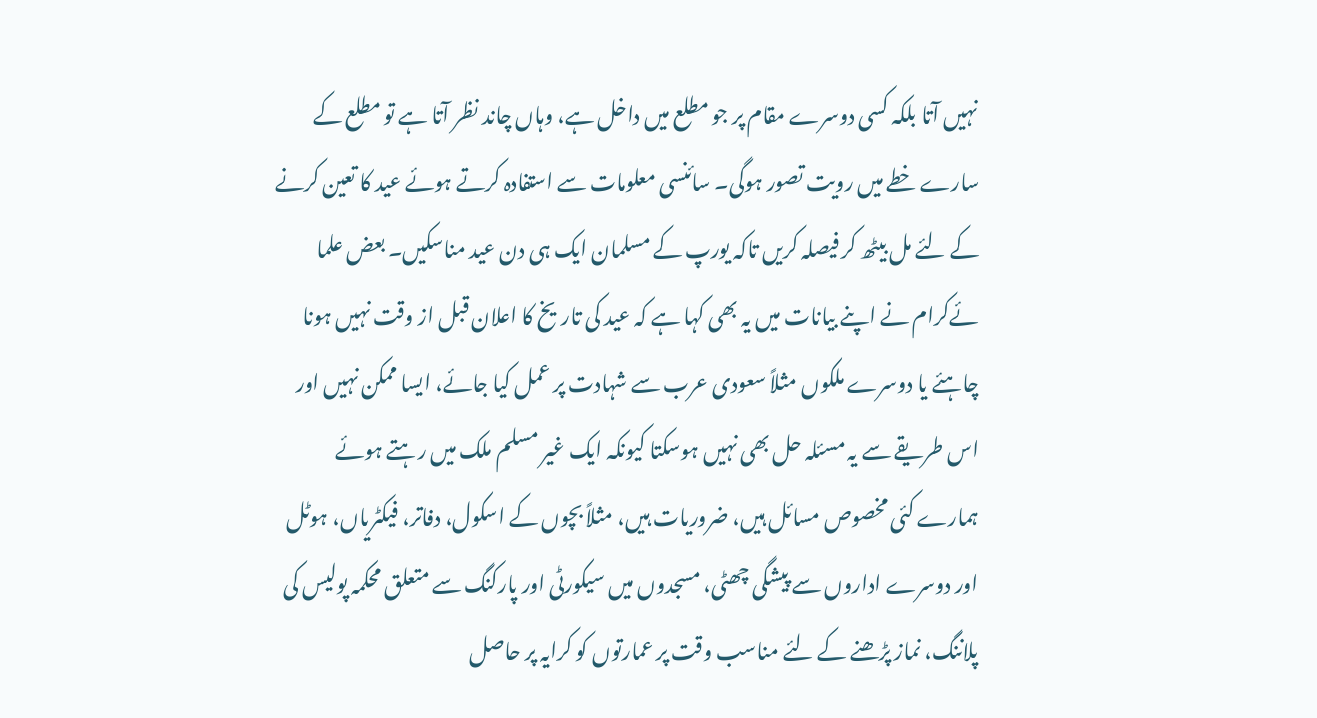نہیں آتا بلکہ کسی دوسرے مقام پر جو مطلع میں داخل ہے، وہاں چاند نظر آتا ہے تو مطلع کے سارے خطے میں رویت تصور ہوگی۔ سائنسی معلومات سے استفادہ کرتے ہوئے عید کا تعین کرنے کے لئے مل بیٹھ کر فیصلہ کریں تاکہ یورپ کے مسلمان ایک ہی دن عید مناسکیں۔ بعض علما ئےکرام نے اپنے بیانات میں یہ بھی کہا ہے کہ عید کی تاریخ کا اعلان قبل از وقت نہیں ہونا چاہئے یا دوسرے ملکوں مثلاً سعودی عرب سے شہادت پر عمل کیا جائے، ایسا ممکن نہیں اور اس طریقے سے یہ مسئلہ حل بھی نہیں ہوسکتا کیونکہ ایک غیر مسلم ملک میں رہتے ہوئے ہمارے کئی مخصوص مسائل ہیں، ضروریات ہیں، مثلاً بچوں کے اسکول، دفاتر، فیکٹریاں، ہوٹل اور دوسرے اداروں سے پیشگی چھٹی، مسجدوں میں سیکورٹی اور پارکنگ سے متعلق محکمہ پولیس کی پلاننگ، نماز پڑھنے کے لئے مناسب وقت پر عمارتوں کو کرایہ پر حاصل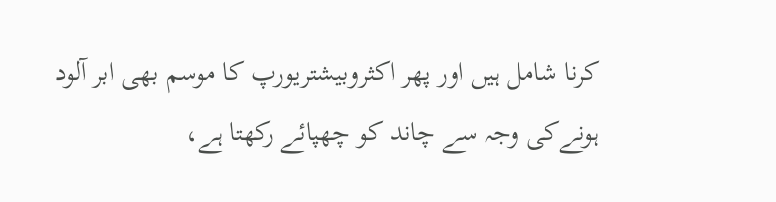کرنا شامل ہیں اور پھر اکثروبیشتریورپ کا موسم بھی ابر آلود ہونےکی وجہ سے چاند کو چھپائے رکھتا ہے،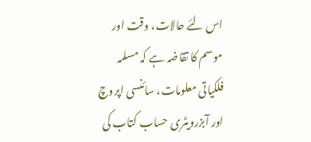اس لئے حالات، وقت اور موسم کا تقاضہ ہے کہ مسلمہ فلکیاتی معلومات، سائنسی اپروچ اور آبزرویٹری حساب کتاب کی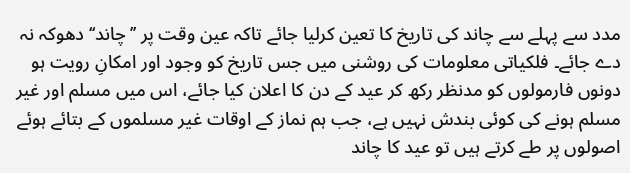مدد سے پہلے سے چاند کی تاریخ کا تعین کرلیا جائے تاکہ عین وقت پر ’’چاند‘‘ دھوکہ نہ دے جائے۔ فلکیاتی معلومات کی روشنی میں جس تاریخ کو وجود اور امکانِ رویت ہو دونوں فارمولوں کو مدنظر رکھ کر عید کے دن کا اعلان کیا جائے، اس میں مسلم اور غیر مسلم ہونے کی کوئی بندش نہیں ہے، جب ہم نماز کے اوقات غیر مسلموں کے بتائے ہوئے اصولوں پر طے کرتے ہیں تو عید کا چاند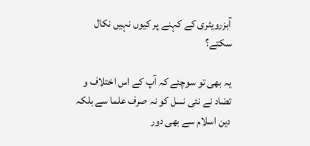آبزرویٹری کے کہنے پر کیوں نہیں نکال سکتے؟

یہ بھی تو سوچئے کہ آپ کے اس اختلاف و تضاد نے نئی نسل کو نہ صرف علما سے بلکہ دین اسلام سے بھی دور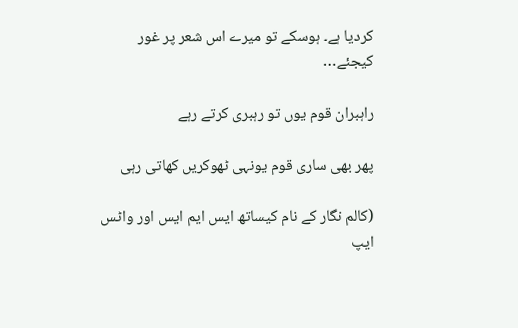کردیا ہے۔ ہوسکے تو میرے اس شعر پر غور کیجئے…

راہبران قوم یوں تو رہبری کرتے رہے

پھر بھی ساری قوم یونہی ٹھوکریں کھاتی رہی

(کالم نگار کے نام کیساتھ ایس ایم ایس اور واٹس ایپ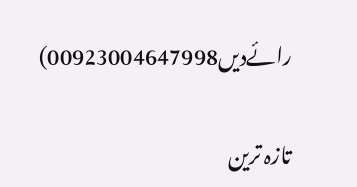رائےدیں00923004647998)

تازہ ترین